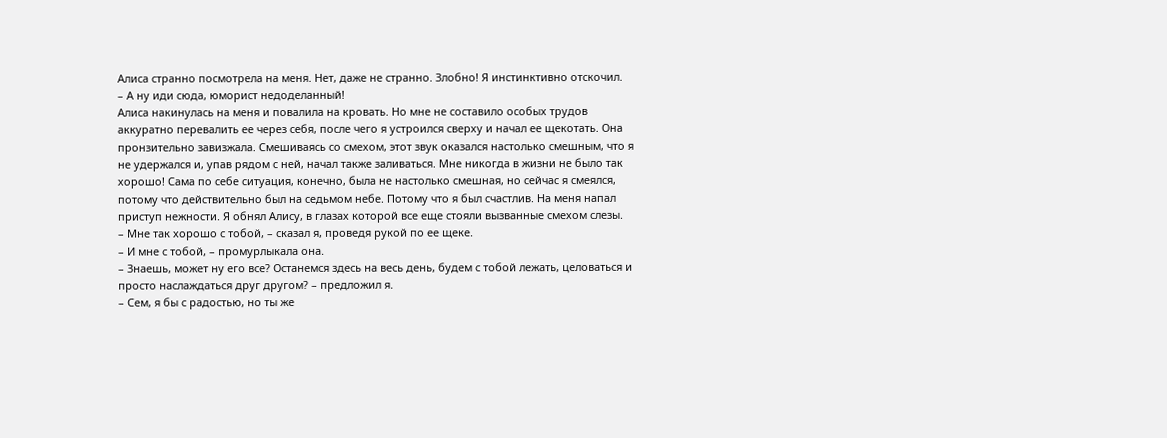Алиса странно посмотрела на меня. Нет, даже не странно. Злобно! Я инстинктивно отскочил.
– А ну иди сюда, юморист недоделанный!
Алиса накинулась на меня и повалила на кровать. Но мне не составило особых трудов аккуратно перевалить ее через себя, после чего я устроился сверху и начал ее щекотать. Она пронзительно завизжала. Смешиваясь со смехом, этот звук оказался настолько смешным, что я не удержался и, упав рядом с ней, начал также заливаться. Мне никогда в жизни не было так хорошо! Сама по себе ситуация, конечно, была не настолько смешная, но сейчас я смеялся, потому что действительно был на седьмом небе. Потому что я был счастлив. На меня напал приступ нежности. Я обнял Алису, в глазах которой все еще стояли вызванные смехом слезы.
– Мне так хорошо с тобой, – сказал я, проведя рукой по ее щеке.
– И мне с тобой, – промурлыкала она.
– Знаешь, может ну его все? Останемся здесь на весь день, будем с тобой лежать, целоваться и просто наслаждаться друг другом? – предложил я.
– Сем, я бы с радостью, но ты же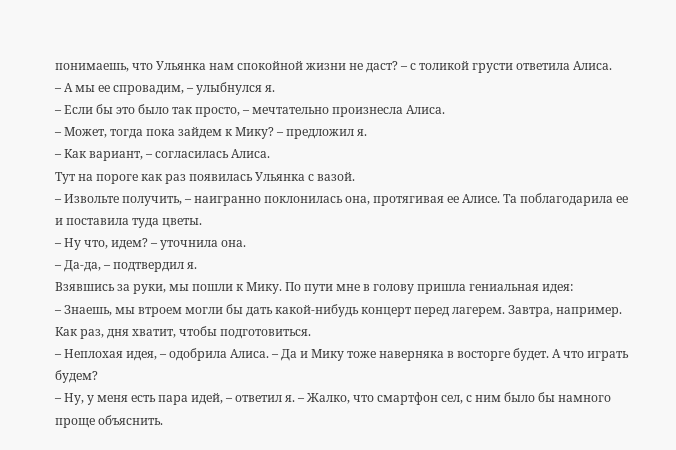понимаешь, что Ульянка нам спокойной жизни не даст? – с толикой грусти ответила Алиса.
– А мы ее спровадим, – улыбнулся я.
– Если бы это было так просто, – мечтательно произнесла Алиса.
– Может, тогда пока зайдем к Мику? – предложил я.
– Как вариант, – согласилась Алиса.
Тут на пороге как раз появилась Ульянка с вазой.
– Извольте получить, – наигранно поклонилась она, протягивая ее Алисе. Та поблагодарила ее и поставила туда цветы.
– Ну что, идем? – уточнила она.
– Да-да, – подтвердил я.
Взявшись за руки, мы пошли к Мику. По пути мне в голову пришла гениальная идея:
– Знаешь, мы втроем могли бы дать какой-нибудь концерт перед лагерем. Завтра, например. Как раз, дня хватит, чтобы подготовиться.
– Неплохая идея, – одобрила Алиса. – Да и Мику тоже наверняка в восторге будет. А что играть будем?
– Ну, у меня есть пара идей, – ответил я. – Жалко, что смартфон сел, с ним было бы намного проще объяснить.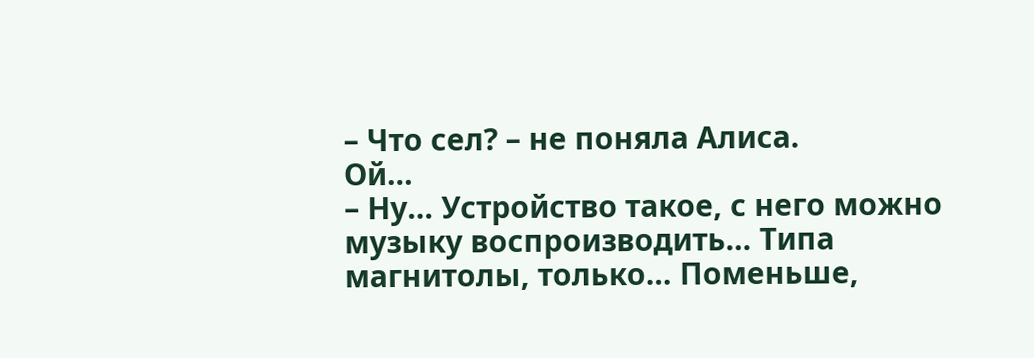– Что сел? – не поняла Алиса.
Ой…
– Ну… Устройство такое, с него можно музыку воспроизводить… Типа магнитолы, только… Поменьше,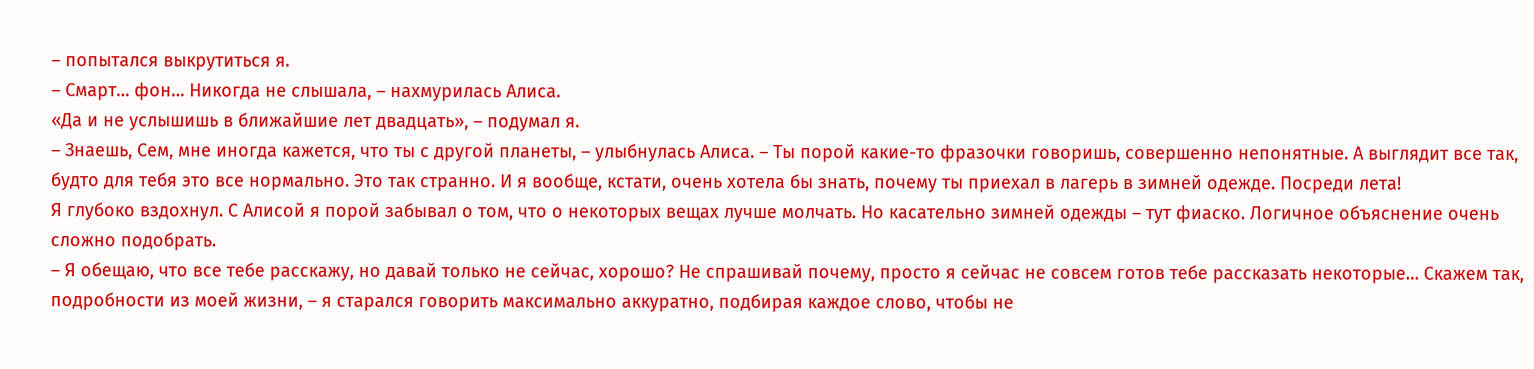– попытался выкрутиться я.
– Смарт… фон… Никогда не слышала, – нахмурилась Алиса.
«Да и не услышишь в ближайшие лет двадцать», – подумал я.
– Знаешь, Сем, мне иногда кажется, что ты с другой планеты, – улыбнулась Алиса. – Ты порой какие-то фразочки говоришь, совершенно непонятные. А выглядит все так, будто для тебя это все нормально. Это так странно. И я вообще, кстати, очень хотела бы знать, почему ты приехал в лагерь в зимней одежде. Посреди лета!
Я глубоко вздохнул. С Алисой я порой забывал о том, что о некоторых вещах лучше молчать. Но касательно зимней одежды – тут фиаско. Логичное объяснение очень сложно подобрать.
– Я обещаю, что все тебе расскажу, но давай только не сейчас, хорошо? Не спрашивай почему, просто я сейчас не совсем готов тебе рассказать некоторые… Скажем так, подробности из моей жизни, – я старался говорить максимально аккуратно, подбирая каждое слово, чтобы не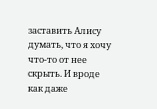заставить Алису думать, что я хочу что-то от нее скрыть. И вроде как даже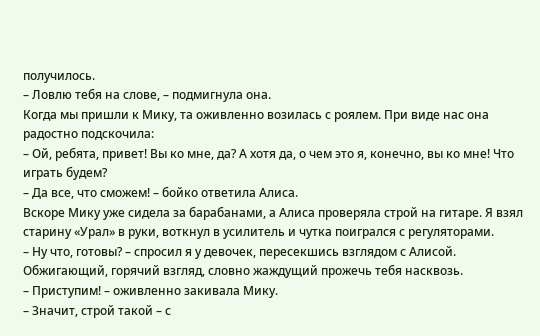получилось.
– Ловлю тебя на слове, – подмигнула она.
Когда мы пришли к Мику, та оживленно возилась с роялем. При виде нас она радостно подскочила:
– Ой, ребята, привет! Вы ко мне, да? А хотя да, о чем это я, конечно, вы ко мне! Что играть будем?
– Да все, что сможем! – бойко ответила Алиса.
Вскоре Мику уже сидела за барабанами, а Алиса проверяла строй на гитаре. Я взял старину «Урал» в руки, воткнул в усилитель и чутка поигрался с регуляторами.
– Ну что, готовы? – спросил я у девочек, пересекшись взглядом с Алисой. Обжигающий, горячий взгляд, словно жаждущий прожечь тебя насквозь.
– Приступим! – оживленно закивала Мику.
– Значит, строй такой – с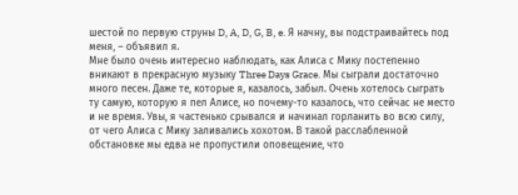шестой по первую струны D, A, D, G, B, e. Я начну, вы подстраивайтесь под меня, – объявил я.
Мне было очень интересно наблюдать, как Алиса с Мику постепенно вникают в прекрасную музыку Three Days Grace. Мы сыграли достаточно много песен. Даже те, которые я, казалось, забыл. Очень хотелось сыграть ту самую, которую я пел Алисе, но почему-то казалось, что сейчас не место и не время. Увы, я частенько срывался и начинал горланить во всю силу, от чего Алиса с Мику заливались хохотом. В такой расслабленной обстановке мы едва не пропустили оповещение, что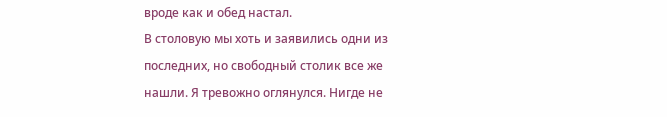вроде как и обед настал.
В столовую мы хоть и заявились одни из последних, но свободный столик все же нашли. Я тревожно оглянулся. Нигде не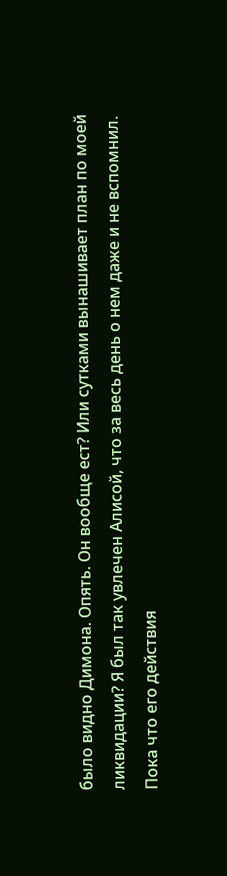было видно Димона. Опять. Он вообще ест? Или сутками вынашивает план по моей ликвидации? Я был так увлечен Алисой, что за весь день о нем даже и не вспомнил. Пока что его действия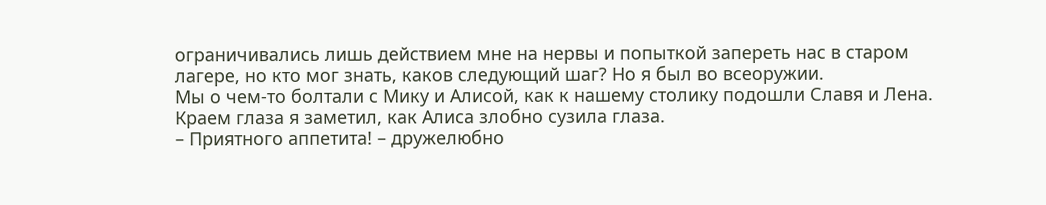ограничивались лишь действием мне на нервы и попыткой запереть нас в старом лагере, но кто мог знать, каков следующий шаг? Но я был во всеоружии.
Мы о чем-то болтали с Мику и Алисой, как к нашему столику подошли Славя и Лена. Краем глаза я заметил, как Алиса злобно сузила глаза.
– Приятного аппетита! – дружелюбно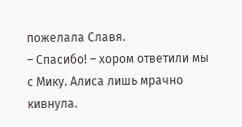пожелала Славя.
– Спасибо! – хором ответили мы с Мику. Алиса лишь мрачно кивнула.